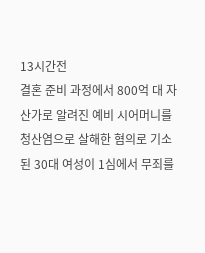13시간전
결혼 준비 과정에서 800억 대 자산가로 알려진 예비 시어머니를 청산염으로 살해한 혐의로 기소된 30대 여성이 1심에서 무죄를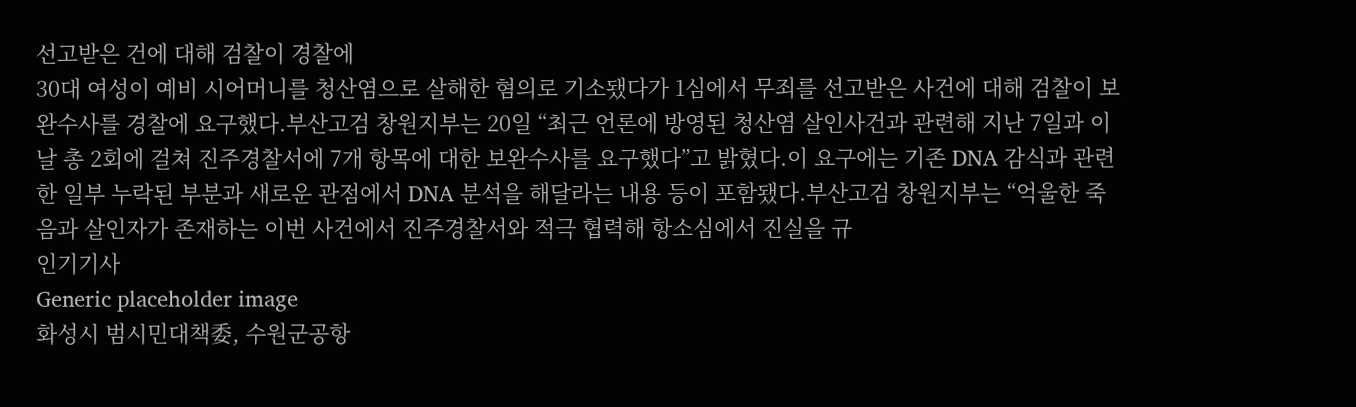선고받은 건에 대해 검찰이 경찰에
30대 여성이 예비 시어머니를 청산염으로 살해한 혐의로 기소됐다가 1심에서 무죄를 선고받은 사건에 대해 검찰이 보완수사를 경찰에 요구했다.부산고검 창원지부는 20일 “최근 언론에 방영된 청산염 살인사건과 관련해 지난 7일과 이날 총 2회에 걸쳐 진주경찰서에 7개 항목에 대한 보완수사를 요구했다”고 밝혔다.이 요구에는 기존 DNA 감식과 관련한 일부 누락된 부분과 새로운 관점에서 DNA 분석을 해달라는 내용 등이 포함됐다.부산고검 창원지부는 “억울한 죽음과 살인자가 존재하는 이번 사건에서 진주경찰서와 적극 협력해 항소심에서 진실을 규
인기기사
Generic placeholder image
화성시 범시민대책委, 수원군공항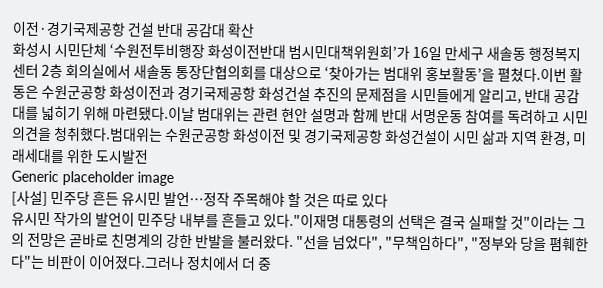이전·경기국제공항 건설 반대 공감대 확산
화성시 시민단체 ‘수원전투비행장 화성이전반대 범시민대책위원회’가 16일 만세구 새솔동 행정복지센터 2층 회의실에서 새솔동 통장단협의회를 대상으로 ‘찾아가는 범대위 홍보활동’을 펼쳤다.이번 활동은 수원군공항 화성이전과 경기국제공항 화성건설 추진의 문제점을 시민들에게 알리고, 반대 공감대를 넓히기 위해 마련됐다.이날 범대위는 관련 현안 설명과 함께 반대 서명운동 참여를 독려하고 시민 의견을 청취했다.범대위는 수원군공항 화성이전 및 경기국제공항 화성건설이 시민 삶과 지역 환경, 미래세대를 위한 도시발전
Generic placeholder image
[사설] 민주당 흔든 유시민 발언…정작 주목해야 할 것은 따로 있다
유시민 작가의 발언이 민주당 내부를 흔들고 있다."이재명 대통령의 선택은 결국 실패할 것"이라는 그의 전망은 곧바로 친명계의 강한 반발을 불러왔다. "선을 넘었다", "무책임하다", "정부와 당을 폄훼한다"는 비판이 이어졌다.그러나 정치에서 더 중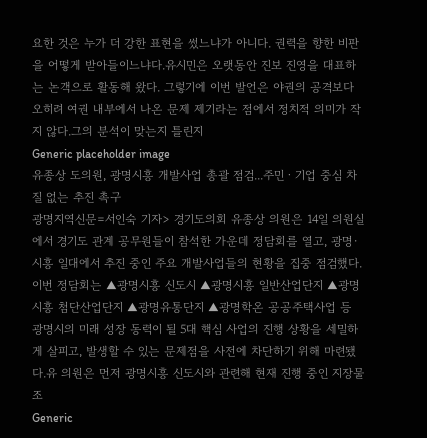요한 것은 누가 더 강한 표현을 썼느냐가 아니다. 권력을 향한 비판을 어떻게 받아들이느냐다.유시민은 오랫동안 진보 진영을 대표하는 논객으로 활동해 왔다. 그렇기에 이번 발언은 야권의 공격보다 오히려 여권 내부에서 나온 문제 제기라는 점에서 정치적 의미가 작지 않다.그의 분석이 맞는지 틀린지
Generic placeholder image
유종상 도의원, 광명시흥 개발사업 총괄 점검...주민ㆍ기업 중심 차질 없는 추진 촉구
광명지역신문=서인숙 기자> 경기도의회 유종상 의원은 14일 의원실에서 경기도 관계 공무원들이 참석한 가운데 정담회를 열고, 광명·시흥 일대에서 추진 중인 주요 개발사업들의 현황을 집중 점검했다.이번 정담회는 ▲광명시흥 신도시 ▲광명시흥 일반산업단지 ▲광명시흥 첨단산업단지 ▲광명유통단지 ▲광명학온 공공주택사업 등 광명시의 미래 성장 동력이 될 5대 핵심 사업의 진행 상황을 세밀하게 살피고, 발생할 수 있는 문제점을 사전에 차단하기 위해 마련됐다.유 의원은 먼저 광명시흥 신도시와 관련해 현재 진행 중인 지장물 조
Generic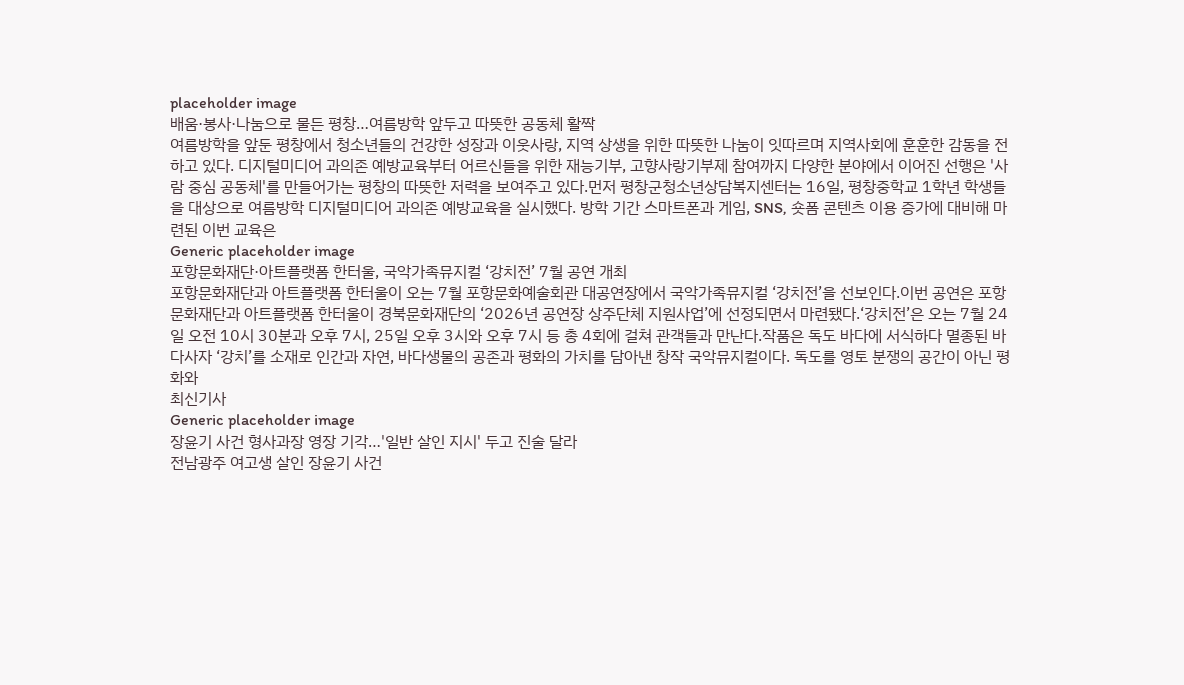placeholder image
배움·봉사·나눔으로 물든 평창…여름방학 앞두고 따뜻한 공동체 활짝
여름방학을 앞둔 평창에서 청소년들의 건강한 성장과 이웃사랑, 지역 상생을 위한 따뜻한 나눔이 잇따르며 지역사회에 훈훈한 감동을 전하고 있다. 디지털미디어 과의존 예방교육부터 어르신들을 위한 재능기부, 고향사랑기부제 참여까지 다양한 분야에서 이어진 선행은 '사람 중심 공동체'를 만들어가는 평창의 따뜻한 저력을 보여주고 있다.먼저 평창군청소년상담복지센터는 16일, 평창중학교 1학년 학생들을 대상으로 여름방학 디지털미디어 과의존 예방교육을 실시했다. 방학 기간 스마트폰과 게임, SNS, 숏폼 콘텐츠 이용 증가에 대비해 마련된 이번 교육은
Generic placeholder image
포항문화재단·아트플랫폼 한터울, 국악가족뮤지컬 ‘강치전’ 7월 공연 개최
포항문화재단과 아트플랫폼 한터울이 오는 7월 포항문화예술회관 대공연장에서 국악가족뮤지컬 ‘강치전’을 선보인다.이번 공연은 포항문화재단과 아트플랫폼 한터울이 경북문화재단의 ‘2026년 공연장 상주단체 지원사업’에 선정되면서 마련됐다.‘강치전’은 오는 7월 24일 오전 10시 30분과 오후 7시, 25일 오후 3시와 오후 7시 등 총 4회에 걸쳐 관객들과 만난다.작품은 독도 바다에 서식하다 멸종된 바다사자 ‘강치’를 소재로 인간과 자연, 바다생물의 공존과 평화의 가치를 담아낸 창작 국악뮤지컬이다. 독도를 영토 분쟁의 공간이 아닌 평화와
최신기사
Generic placeholder image
장윤기 사건 형사과장 영장 기각…'일반 살인 지시' 두고 진술 달라
전남광주 여고생 살인 장윤기 사건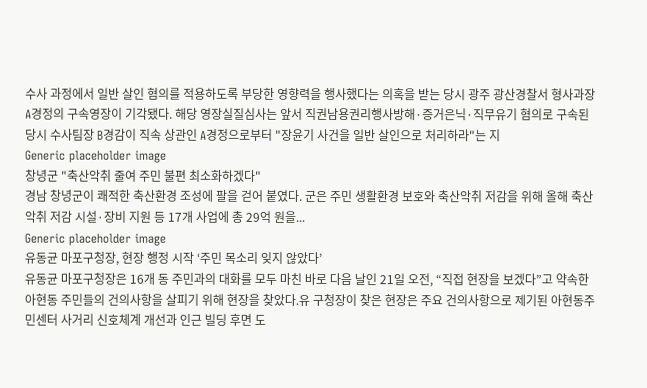수사 과정에서 일반 살인 혐의를 적용하도록 부당한 영향력을 행사했다는 의혹을 받는 당시 광주 광산경찰서 형사과장 A경정의 구속영장이 기각됐다. 해당 영장실질심사는 앞서 직권남용권리행사방해·증거은닉·직무유기 혐의로 구속된 당시 수사팀장 B경감이 직속 상관인 A경정으로부터 "장윤기 사건을 일반 살인으로 처리하라"는 지
Generic placeholder image
창녕군 "축산악취 줄여 주민 불편 최소화하겠다"
경남 창녕군이 쾌적한 축산환경 조성에 팔을 걷어 붙였다. 군은 주민 생활환경 보호와 축산악취 저감을 위해 올해 축산악취 저감 시설·장비 지원 등 17개 사업에 총 29억 원을...
Generic placeholder image
유동균 마포구청장, 현장 행정 시작 ‘주민 목소리 잊지 않았다’
유동균 마포구청장은 16개 동 주민과의 대화를 모두 마친 바로 다음 날인 21일 오전, “직접 현장을 보겠다”고 약속한 아현동 주민들의 건의사항을 살피기 위해 현장을 찾았다.유 구청장이 찾은 현장은 주요 건의사항으로 제기된 아현동주민센터 사거리 신호체계 개선과 인근 빌딩 후면 도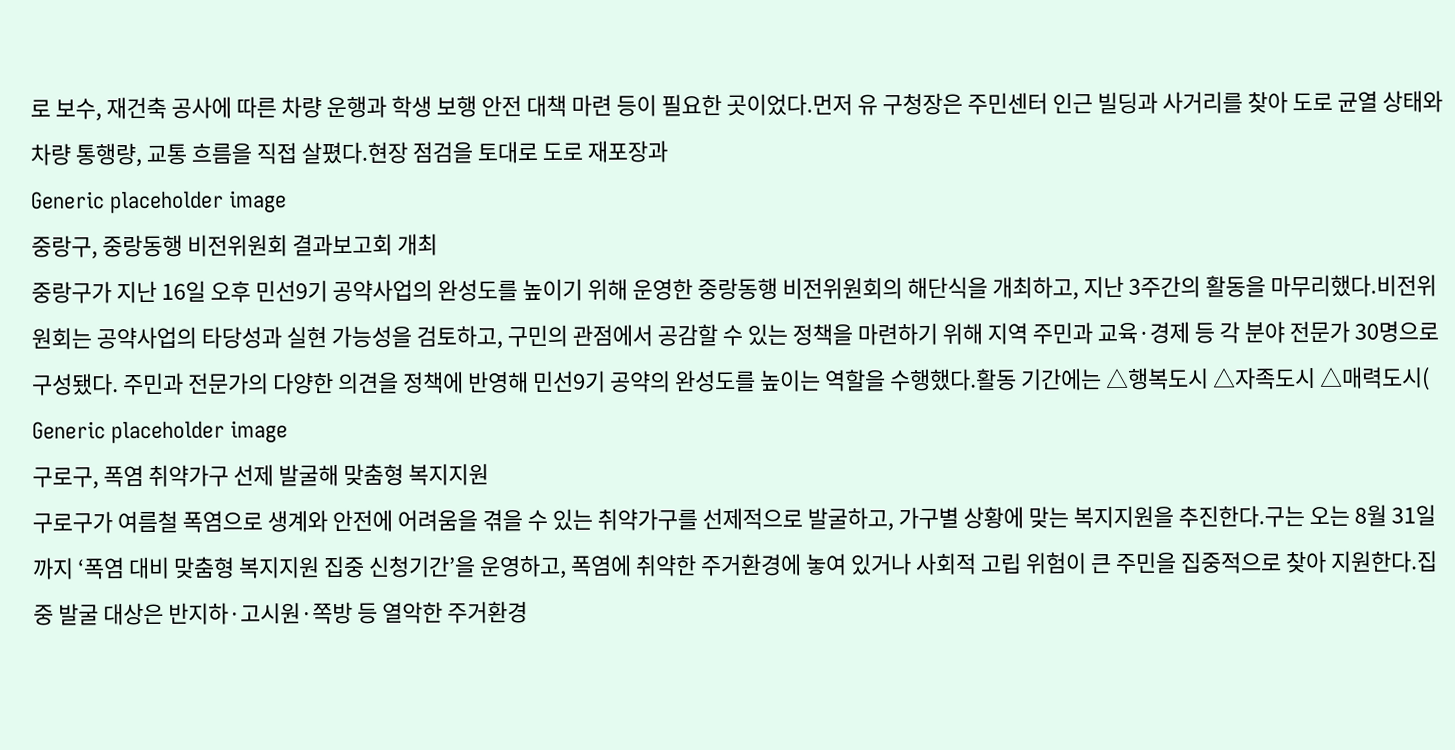로 보수, 재건축 공사에 따른 차량 운행과 학생 보행 안전 대책 마련 등이 필요한 곳이었다.먼저 유 구청장은 주민센터 인근 빌딩과 사거리를 찾아 도로 균열 상태와 차량 통행량, 교통 흐름을 직접 살폈다.현장 점검을 토대로 도로 재포장과
Generic placeholder image
중랑구, 중랑동행 비전위원회 결과보고회 개최
중랑구가 지난 16일 오후 민선9기 공약사업의 완성도를 높이기 위해 운영한 중랑동행 비전위원회의 해단식을 개최하고, 지난 3주간의 활동을 마무리했다.비전위원회는 공약사업의 타당성과 실현 가능성을 검토하고, 구민의 관점에서 공감할 수 있는 정책을 마련하기 위해 지역 주민과 교육·경제 등 각 분야 전문가 30명으로 구성됐다. 주민과 전문가의 다양한 의견을 정책에 반영해 민선9기 공약의 완성도를 높이는 역할을 수행했다.활동 기간에는 △행복도시 △자족도시 △매력도시(
Generic placeholder image
구로구, 폭염 취약가구 선제 발굴해 맞춤형 복지지원
구로구가 여름철 폭염으로 생계와 안전에 어려움을 겪을 수 있는 취약가구를 선제적으로 발굴하고, 가구별 상황에 맞는 복지지원을 추진한다.구는 오는 8월 31일까지 ‘폭염 대비 맞춤형 복지지원 집중 신청기간’을 운영하고, 폭염에 취약한 주거환경에 놓여 있거나 사회적 고립 위험이 큰 주민을 집중적으로 찾아 지원한다.집중 발굴 대상은 반지하·고시원·쪽방 등 열악한 주거환경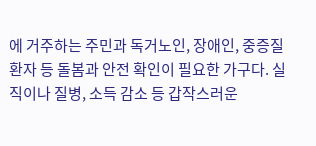에 거주하는 주민과 독거노인, 장애인, 중증질환자 등 돌봄과 안전 확인이 필요한 가구다. 실직이나 질병, 소득 감소 등 갑작스러운